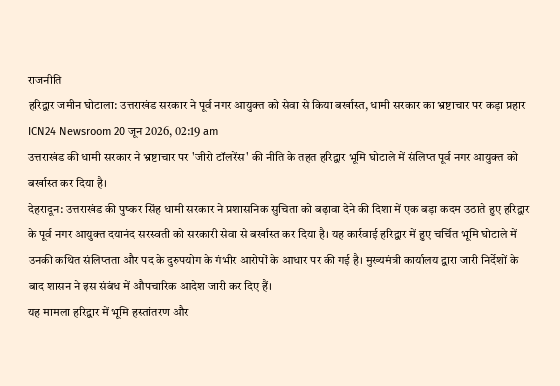राजनीति
हरिद्वार जमीन घोटाला: उत्तराखंड सरकार ने पूर्व नगर आयुक्त को सेवा से किया बर्खास्त, धामी सरकार का भ्रष्टाचार पर कड़ा प्रहार
ICN24 Newsroom 20 जून 2026, 02:19 am
उत्तराखंड की धामी सरकार ने भ्रष्टाचार पर 'जीरो टॉलरेंस' की नीति के तहत हरिद्वार भूमि घोटाले में संलिप्त पूर्व नगर आयुक्त को बर्खास्त कर दिया है।
देहरादून: उत्तराखंड की पुष्कर सिंह धामी सरकार ने प्रशासनिक सुचिता को बढ़ावा देने की दिशा में एक बड़ा कदम उठाते हुए हरिद्वार के पूर्व नगर आयुक्त दयानंद सरस्वती को सरकारी सेवा से बर्खास्त कर दिया है। यह कार्रवाई हरिद्वार में हुए चर्चित भूमि घोटाले में उनकी कथित संलिप्तता और पद के दुरुपयोग के गंभीर आरोपों के आधार पर की गई है। मुख्यमंत्री कार्यालय द्वारा जारी निर्देशों के बाद शासन ने इस संबंध में औपचारिक आदेश जारी कर दिए हैं।
यह मामला हरिद्वार में भूमि हस्तांतरण और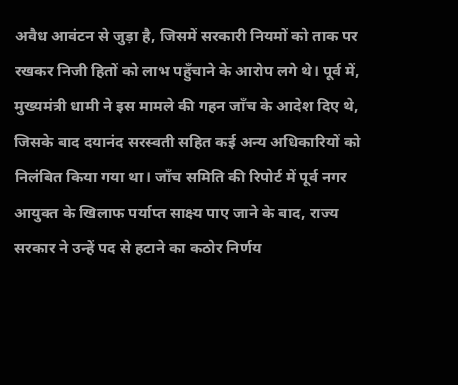अवैध आवंटन से जुड़ा है, जिसमें सरकारी नियमों को ताक पर रखकर निजी हितों को लाभ पहुँचाने के आरोप लगे थे। पूर्व में, मुख्यमंत्री धामी ने इस मामले की गहन जाँच के आदेश दिए थे, जिसके बाद दयानंद सरस्वती सहित कई अन्य अधिकारियों को निलंबित किया गया था। जाँच समिति की रिपोर्ट में पूर्व नगर आयुक्त के खिलाफ पर्याप्त साक्ष्य पाए जाने के बाद, राज्य सरकार ने उन्हें पद से हटाने का कठोर निर्णय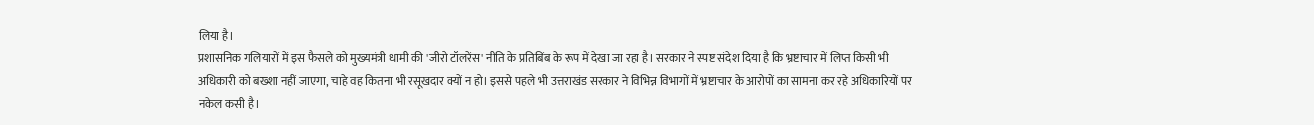लिया है।
प्रशासनिक गलियारों में इस फैसले को मुख्यमंत्री धामी की 'जीरो टॉलरेंस' नीति के प्रतिबिंब के रूप में देखा जा रहा है। सरकार ने स्पष्ट संदेश दिया है कि भ्रष्टाचार में लिप्त किसी भी अधिकारी को बख्शा नहीं जाएगा, चाहे वह कितना भी रसूखदार क्यों न हो। इससे पहले भी उत्तराखंड सरकार ने विभिन्न विभागों में भ्रष्टाचार के आरोपों का सामना कर रहे अधिकारियों पर नकेल कसी है।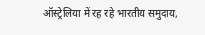ऑस्ट्रेलिया में रह रहे भारतीय समुदाय,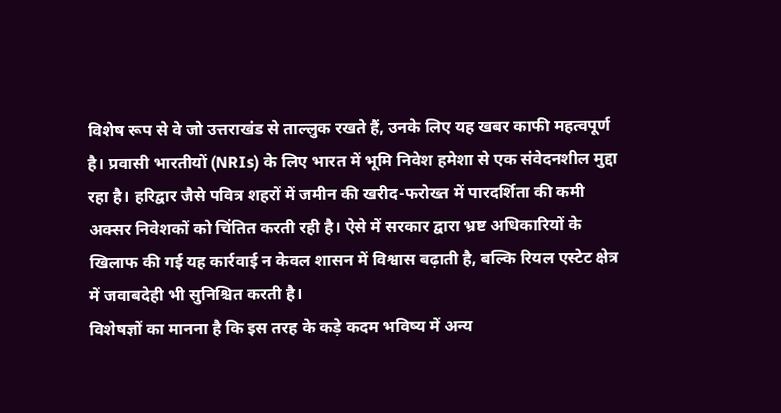विशेष रूप से वे जो उत्तराखंड से ताल्लुक रखते हैं, उनके लिए यह खबर काफी महत्वपूर्ण है। प्रवासी भारतीयों (NRIs) के लिए भारत में भूमि निवेश हमेशा से एक संवेदनशील मुद्दा रहा है। हरिद्वार जैसे पवित्र शहरों में जमीन की खरीद-फरोख्त में पारदर्शिता की कमी अक्सर निवेशकों को चिंतित करती रही है। ऐसे में सरकार द्वारा भ्रष्ट अधिकारियों के खिलाफ की गई यह कार्रवाई न केवल शासन में विश्वास बढ़ाती है, बल्कि रियल एस्टेट क्षेत्र में जवाबदेही भी सुनिश्चित करती है।
विशेषज्ञों का मानना है कि इस तरह के कड़े कदम भविष्य में अन्य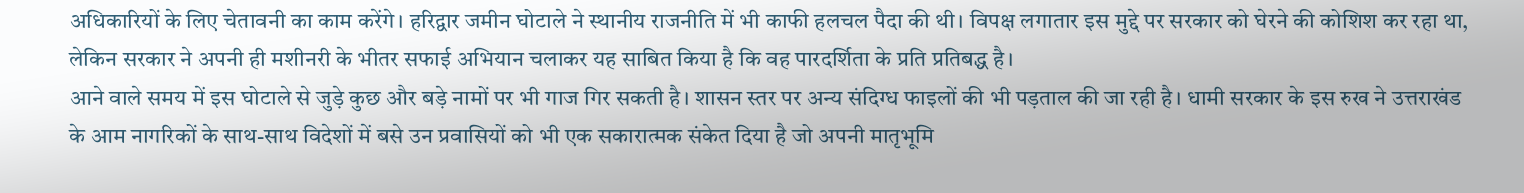अधिकारियों के लिए चेतावनी का काम करेंगे। हरिद्वार जमीन घोटाले ने स्थानीय राजनीति में भी काफी हलचल पैदा की थी। विपक्ष लगातार इस मुद्दे पर सरकार को घेरने की कोशिश कर रहा था, लेकिन सरकार ने अपनी ही मशीनरी के भीतर सफाई अभियान चलाकर यह साबित किया है कि वह पारदर्शिता के प्रति प्रतिबद्ध है।
आने वाले समय में इस घोटाले से जुड़े कुछ और बड़े नामों पर भी गाज गिर सकती है। शासन स्तर पर अन्य संदिग्ध फाइलों की भी पड़ताल की जा रही है। धामी सरकार के इस रुख ने उत्तराखंड के आम नागरिकों के साथ-साथ विदेशों में बसे उन प्रवासियों को भी एक सकारात्मक संकेत दिया है जो अपनी मातृभूमि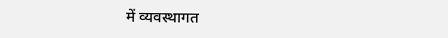में व्यवस्थागत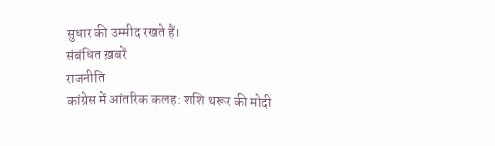सुधार की उम्मीद रखते हैं।
संबंधित ख़बरें
राजनीति
कांग्रेस में आंतरिक कलह: शशि थरूर की मोदी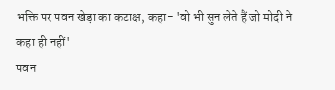भक्ति पर पवन खेड़ा का कटाक्ष, कहा- 'वो भी सुन लेते हैं जो मोदी ने कहा ही नहीं'
पवन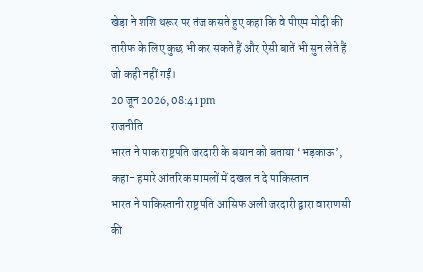खेड़ा ने शशि थरूर पर तंज कसते हुए कहा कि वे पीएम मोदी की तारीफ के लिए कुछ भी कर सकते हैं और ऐसी बातें भी सुन लेते हैं जो कही नहीं गईं।
20 जून 2026, 08:41 pm
राजनीति
भारत ने पाक राष्ट्रपति जरदारी के बयान को बताया ‘भड़काऊ’, कहा- हमारे आंतरिक मामलों में दखल न दे पाकिस्तान
भारत ने पाकिस्तानी राष्ट्रपति आसिफ अली जरदारी द्वारा वाराणसी की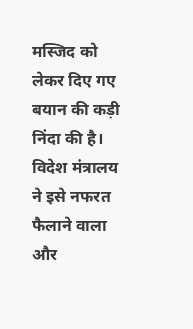मस्जिद को लेकर दिए गए बयान की कड़ी निंदा की है। विदेश मंत्रालय ने इसे नफरत फैलाने वाला और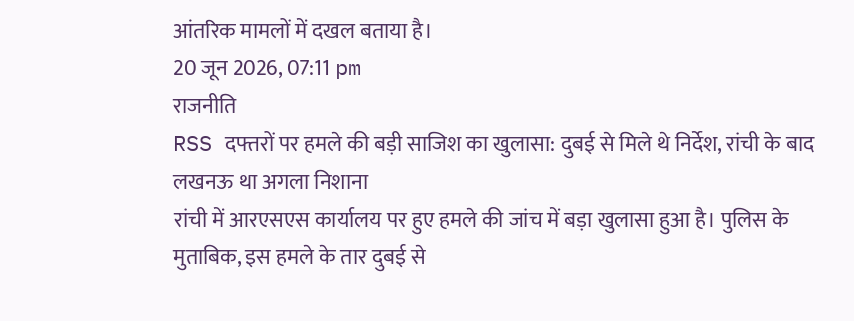आंतरिक मामलों में दखल बताया है।
20 जून 2026, 07:11 pm
राजनीति
RSS दफ्तरों पर हमले की बड़ी साजिश का खुलासा: दुबई से मिले थे निर्देश, रांची के बाद लखनऊ था अगला निशाना
रांची में आरएसएस कार्यालय पर हुए हमले की जांच में बड़ा खुलासा हुआ है। पुलिस के मुताबिक, इस हमले के तार दुबई से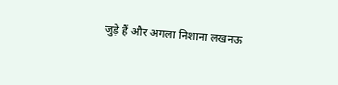जुड़े हैं और अगला निशाना लखनऊ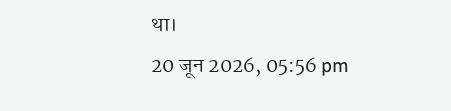था।
20 जून 2026, 05:56 pm